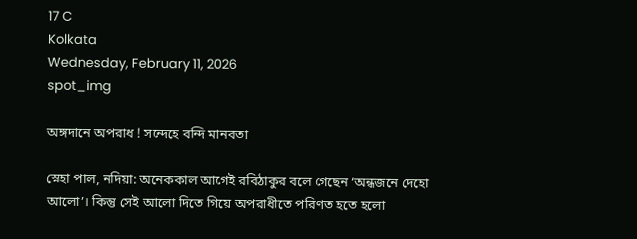17 C
Kolkata
Wednesday, February 11, 2026
spot_img

অঙ্গদানে অপরাধ ! সন্দেহে বন্দি মানবতা

স্নেহা পাল, নদিয়া: অনেককাল আগেই রবিঠাকুর বলে গেছেন ‘অন্ধজনে দেহো আলো’। কিন্তু সেই আলো দিতে গিয়ে অপরাধীতে পরিণত হতে হলো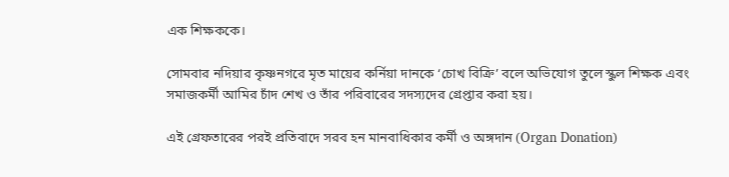এক শিক্ষককে।

সোমবার নদিয়ার কৃষ্ণনগরে মৃত মায়ের কর্নিয়া দানকে ‘চোখ বিক্রি’ বলে অভিযোগ তুলে স্কুল শিক্ষক এবং সমাজকর্মী আমির চাঁদ শেখ ও তাঁর পরিবারের সদস্যদের গ্রেপ্তার করা হয়।

এই গ্রেফতারের পরই প্রতিবাদে সরব হন মানবাধিকার কর্মী ও অঙ্গদান (Organ Donation)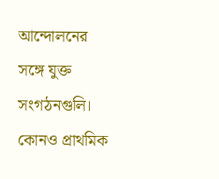আন্দোলনের সঙ্গে যুক্ত সংগঠনগুলি। কোনও প্রাথমিক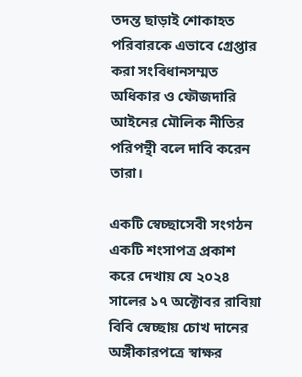তদন্ত ছাড়াই শোকাহত পরিবারকে এভাবে গ্রেপ্তার করা সংবিধানসম্মত অধিকার ও ফৌজদারি আইনের মৌলিক নীতির পরিপন্থী বলে দাবি করেন তারা।

একটি স্বেচ্ছাসেবী সংগঠন একটি শংসাপত্র প্রকাশ করে দেখায় যে ২০২৪ সালের ১৭ অক্টোবর রাবিয়া বিবি স্বেচ্ছায় চোখ দানের অঙ্গীকারপত্রে স্বাক্ষর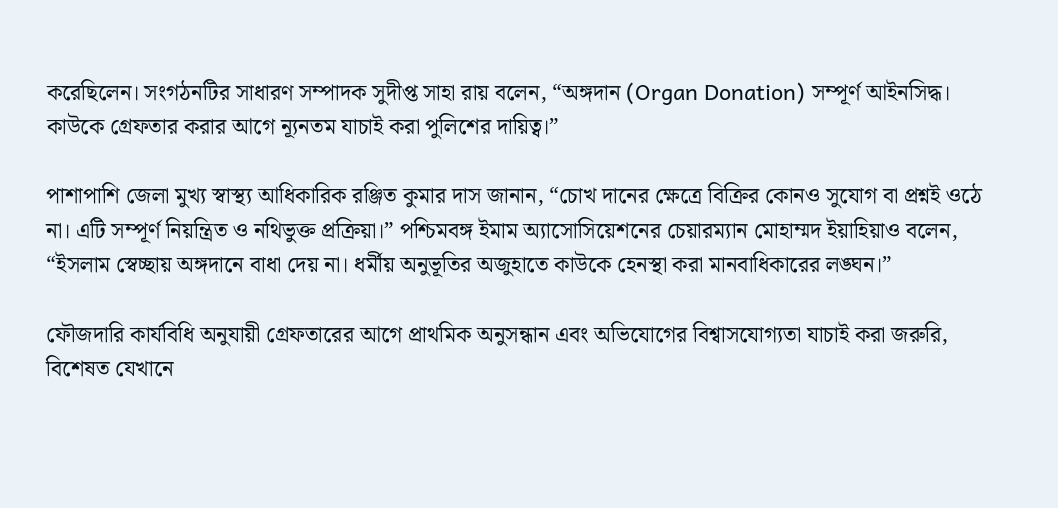করেছিলেন। সংগঠনটির সাধারণ সম্পাদক সুদীপ্ত সাহা রায় বলেন, “অঙ্গদান (Organ Donation) সম্পূর্ণ আইনসিদ্ধ। কাউকে গ্রেফতার করার আগে ন্যূনতম যাচাই করা পুলিশের দায়িত্ব।”

পাশাপাশি জেলা মুখ্য স্বাস্থ্য আধিকারিক রঞ্জিত কুমার দাস জানান, “চোখ দানের ক্ষেত্রে বিক্রির কোনও সুযোগ বা প্রশ্নই ওঠে না। এটি সম্পূর্ণ নিয়ন্ত্রিত ও নথিভুক্ত প্রক্রিয়া।” পশ্চিমবঙ্গ ইমাম অ্যাসোসিয়েশনের চেয়ারম্যান মোহাম্মদ ইয়াহিয়াও বলেন, “ইসলাম স্বেচ্ছায় অঙ্গদানে বাধা দেয় না। ধর্মীয় অনুভূতির অজুহাতে কাউকে হেনস্থা করা মানবাধিকারের লঙ্ঘন।”

ফৌজদারি কার্যবিধি অনুযায়ী গ্রেফতারের আগে প্রাথমিক অনুসন্ধান এবং অভিযোগের বিশ্বাসযোগ্যতা যাচাই করা জরুরি, বিশেষত যেখানে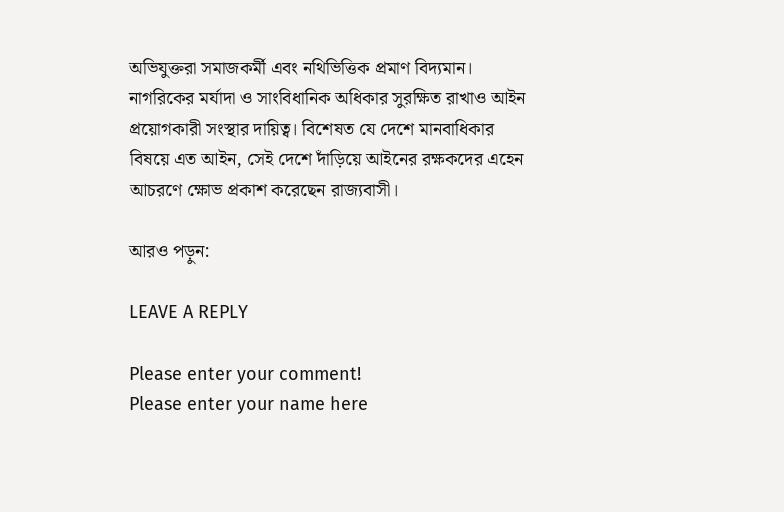অভিযুক্তরা সমাজকর্মী এবং নথিভিত্তিক প্রমাণ বিদ্যমান। নাগরিকের মর্যাদা ও সাংবিধানিক অধিকার সুরক্ষিত রাখাও আইন প্রয়োগকারী সংস্থার দায়িত্ব। বিশেষত যে দেশে মানবাধিকার বিষয়ে এত আইন, সেই দেশে দাঁড়িয়ে আইনের রক্ষকদের এহেন আচরণে ক্ষোভ প্রকাশ করেছেন রাজ্যবাসী।

আরও পড়ুন:

LEAVE A REPLY

Please enter your comment!
Please enter your name here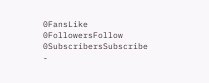0FansLike
0FollowersFollow
0SubscribersSubscribe
-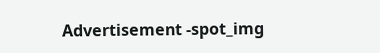Advertisement -spot_img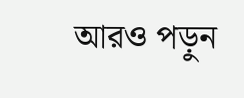আরও পড়ুন